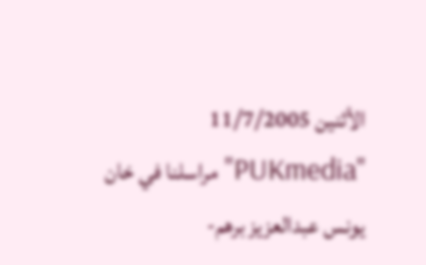الأثنين 11/7/2005 "PUKmedia" مراسلنا في خان يونس عبدالعزيز برهم-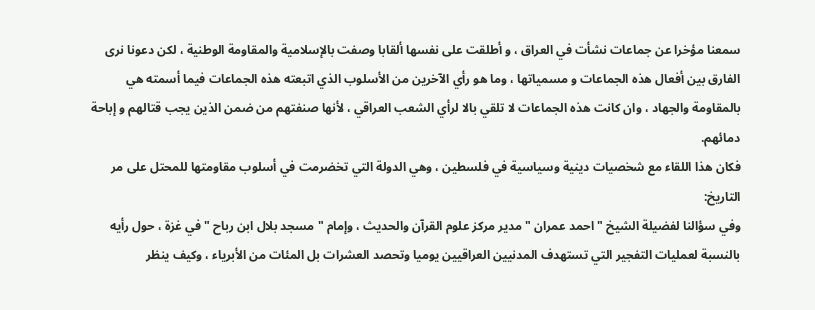سمعنا مؤخرا عن جماعات نشأت في العراق ، و أطلقت على نفسها ألقابا وصفت بالإسلامية والمقاومة الوطنية ، لكن دعونا نرى الفارق بين أفعال هذه الجماعات و مسمياتها ، وما هو رأي الآخرين من الأسلوب الذي اتبعته هذه الجماعات فيما أسمته هي بالمقاومة والجهاد ، وان كانت هذه الجماعات لا تلقي بالا لرأي الشعب العراقي ، لأنها صنفتهم من ضمن الذين يجب قتالهم و إباحة دمائهم.
فكان هذا اللقاء مع شخصيات دينية وسياسية في فلسطين ، وهي الدولة التي تخضرمت في أسلوب مقاومتها للمحتل على مر التاريخ:
وفي سؤالنا لفضيلة الشيخ " احمد عمران " مدير مركز علوم القرآن والحديث ، وإمام " مسجد بلال ابن رباح " في غزة ، حول رأيه بالنسبة لعمليات التفجير التي تستهدف المدنيين العراقيين يوميا وتحصد العشرات بل المئات من الأبرياء ، وكيف ينظر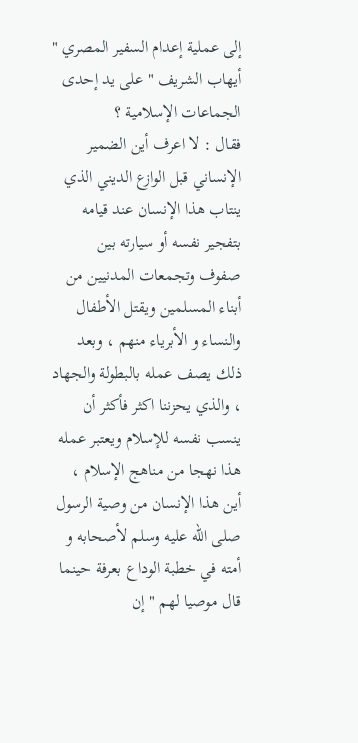إلى عملية إعدام السفير المصري " أيهاب الشريف " على يد إحدى الجماعات الإسلامية ؟
فقال : لا اعرف أين الضمير الإنساني قبل الوازع الديني الذي ينتاب هذا الإنسان عند قيامه بتفجير نفسه أو سيارته بين صفوف وتجمعات المدنيين من أبناء المسلمين ويقتل الأطفال والنساء و الأبرياء منهم ، وبعد ذلك يصف عمله بالبطولة والجهاد ، والذي يحزننا اكثر فأكثر أن ينسب نفسه للإسلام ويعتبر عمله هذا نهجا من مناهج الإسلام ، أين هذا الإنسان من وصية الرسول صلى الله عليه وسلم لأصحابه و أمته في خطبة الوداع بعرفة حينما قال موصيا لهم " إن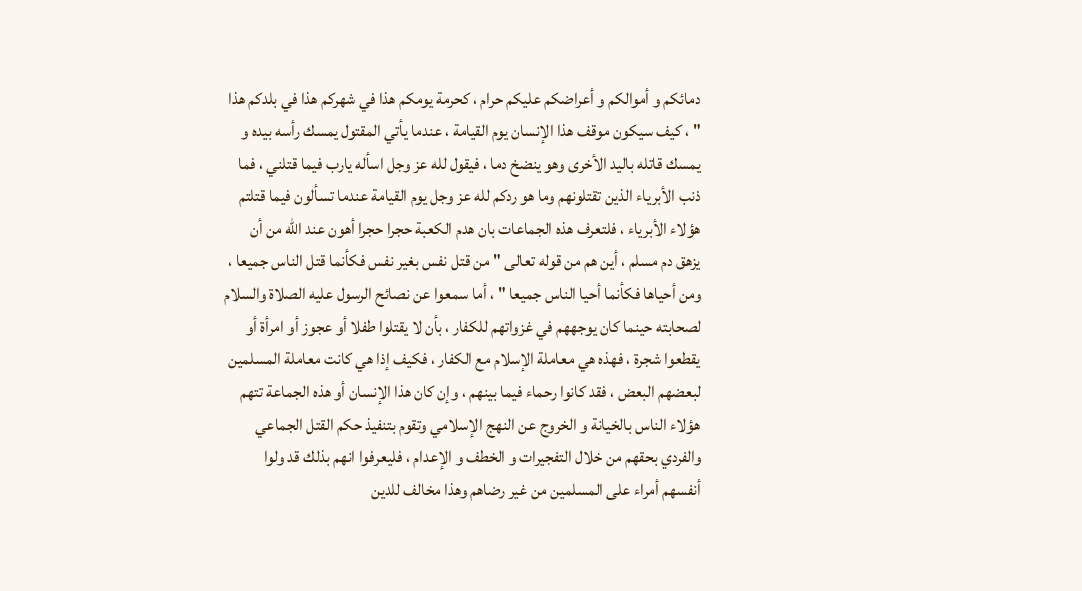دمائكم و أموالكم و أعراضكم عليكم حرام ، كحرمة يومكم هذا في شهركم هذا في بلدكم هذا " ، كيف سيكون موقف هذا الإنسان يوم القيامة ، عندما يأتي المقتول يمسك رأسه بيده و يمسك قاتله باليد الأخرى وهو ينضخ دما ، فيقول لله عز وجل اسأله يارب فيما قتلني ، فما ذنب الأبرياء الذين تقتلونهم وما هو ردكم لله عز وجل يوم القيامة عندما تسألون فيما قتلتم هؤلاء الأبرياء ، فلتعرف هذه الجماعات بان هدم الكعبة حجرا حجرا أهون عند الله من أن يزهق دم مسلم ، أين هم من قوله تعالى " من قتل نفس بغير نفس فكأنما قتل الناس جميعا ، ومن أحياها فكأنما أحيا الناس جميعا " ، أما سمعوا عن نصائح الرسول عليه الصلاة والسلام لصحابته حينما كان يوجههم في غزواتهم للكفار ، بأن لا يقتلوا طفلا أو عجوز أو امرأة أو يقطعوا شجرة ، فهذه هي معاملة الإسلام مع الكفار ، فكيف إذا هي كانت معاملة المسلمين لبعضهم البعض ، فقد كانوا رحماء فيما بينهم ، وإن كان هذا الإنسان أو هذه الجماعة تتهم هؤلاء الناس بالخيانة و الخروج عن النهج الإسلامي وتقوم بتنفيذ حكم القتل الجماعي والفردي بحقهم من خلال التفجيرات و الخطف و الإعدام ، فليعرفوا انهم بذلك قد ولوا أنفسهم أمراء على المسلمين من غير رضاهم وهذا مخالف للدين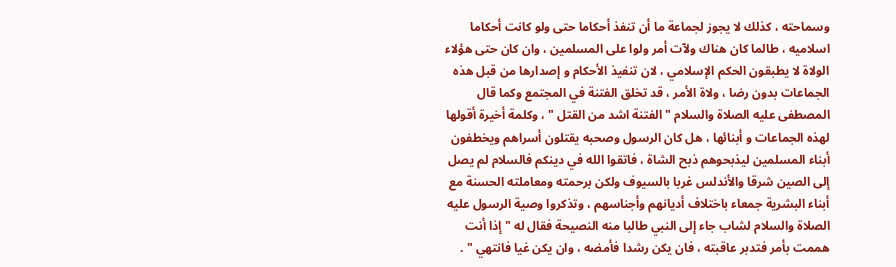وسماحته ، كذلك لا يجوز لجماعة ما أن تنفذ أحكاما حتى ولو كانت أحكاما اسلاميه ، طالما كان هناك ولآت أمر ولوا على المسلمين ، وان كان حتى هؤلاء الولاة لا يطبقون الحكم الإسلامي ، لان تنفيذ الأحكام و إصدارها من قبل هذه الجماعات بدون رضا ، ولاة الأمر ، قد تخلق الفتنة في المجتمع وكما قال المصطفى عليه الصلاة والسلام " الفتنة اشد من القتل " ، وكلمة أخيرة أقولها لهذه الجماعات و أبنائها ، هل كان الرسول وصحبه يقتلون أسراهم ويخطفون أبناء المسلمين ليذبحوهم ذبح الشاة ، فاتقوا الله في دينكم فالسلام لم يصل إلى الصين شرقا والأندلس غربا بالسيوف ولكن برحمته ومعاملته الحسنة مع أبناء البشرية جمعاء باختلاف أديانهم وأجناسهم ، وتذكروا وصية الرسول عليه الصلاة والسلام لشاب جاء إلى النبي طالبا منه النصيحة فقال له " إذا أنت هممت بأمر فتدبر عاقبته ، فان يكن رشدا فأمضه ، وان يكن غيا فانتهي " .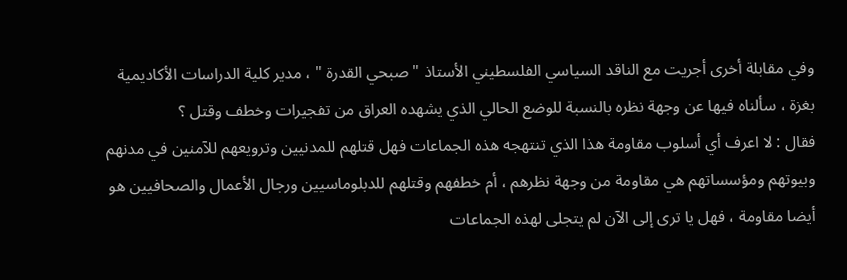وفي مقابلة أخرى أجريت مع الناقد السياسي الفلسطيني الأستاذ " صبحي القدرة " ، مدير كلية الدراسات الأكاديمية بغزة ، سألناه فيها عن وجهة نظره بالنسبة للوضع الحالي الذي يشهده العراق من تفجيرات وخطف وقتل ؟
فقال : لا اعرف أي أسلوب مقاومة هذا الذي تنتهجه هذه الجماعات فهل قتلهم للمدنيين وترويعهم للآمنين في مدنهم وبيوتهم ومؤسساتهم هي مقاومة من وجهة نظرهم ، أم خطفهم وقتلهم للدبلوماسيين ورجال الأعمال والصحافيين هو أيضا مقاومة ، فهل يا ترى إلى الآن لم يتجلى لهذه الجماعات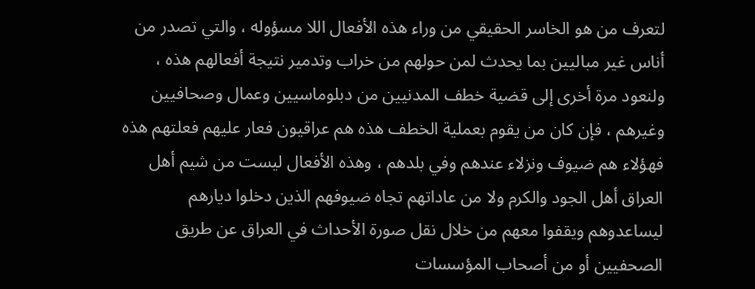لتعرف من هو الخاسر الحقيقي من وراء هذه الأفعال اللا مسؤوله ، والتي تصدر من أناس غير مباليين بما يحدث لمن حولهم من خراب وتدمير نتيجة أفعالهم هذه ، ولنعود مرة أخرى إلى قضية خطف المدنيين من دبلوماسيين وعمال وصحافيين وغيرهم ، فإن كان من يقوم بعملية الخطف هذه هم عراقيون فعار عليهم فعلتهم هذه فهؤلاء هم ضيوف ونزلاء عندهم وفي بلدهم ، وهذه الأفعال ليست من شيم أهل العراق أهل الجود والكرم ولا من عاداتهم تجاه ضيوفهم الذين دخلوا ديارهم ليساعدوهم ويقفوا معهم من خلال نقل صورة الأحداث في العراق عن طريق الصحفيين أو من أصحاب المؤسسات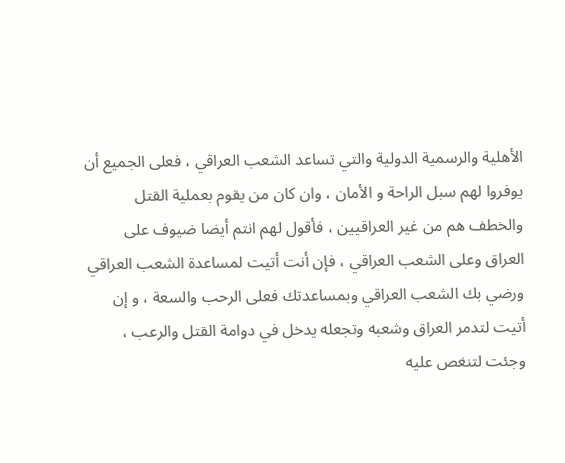الأهلية والرسمية الدولية والتي تساعد الشعب العراقي ، فعلى الجميع أن يوفروا لهم سبل الراحة و الأمان ، وان كان من يقوم بعملية القتل والخطف هم من غير العراقيين ، فأقول لهم انتم أيضا ضيوف على العراق وعلى الشعب العراقي ، فإن أنت أتيت لمساعدة الشعب العراقي ورضي بك الشعب العراقي وبمساعدتك فعلى الرحب والسعة ، و إن أتيت لتدمر العراق وشعبه وتجعله يدخل في دوامة القتل والرعب ، وجئت لتنغص عليه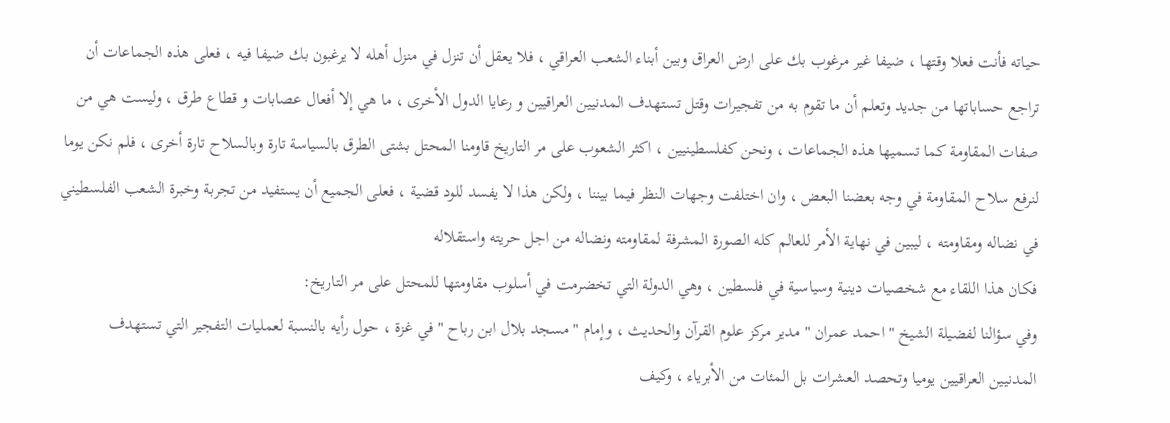حياته فأنت فعلا وقتها ، ضيفا غير مرغوب بك على ارض العراق وبين أبناء الشعب العراقي ، فلا يعقل أن تنزل في منزل أهله لا يرغبون بك ضيفا فيه ، فعلى هذه الجماعات أن تراجع حساباتها من جديد وتعلم أن ما تقوم به من تفجيرات وقتل تستهدف المدنيين العراقيين و رعايا الدول الأخرى ، ما هي إلا أفعال عصابات و قطاع طرق ، وليست هي من صفات المقاومة كما تسميها هذه الجماعات ، ونحن كفلسطينيين ، اكثر الشعوب على مر التاريخ قاومنا المحتل بشتى الطرق بالسياسة تارة وبالسلاح تارة أخرى ، فلم نكن يوما لنرفع سلاح المقاومة في وجه بعضنا البعض ، وان اختلفت وجهات النظر فيما بيننا ، ولكن هذا لا يفسد للود قضية ، فعلى الجميع أن يستفيد من تجربة وخبرة الشعب الفلسطيني في نضاله ومقاومته ، ليبين في نهاية الأمر للعالم كله الصورة المشرفة لمقاومته ونضاله من اجل حريته واستقلاله
فكان هذا اللقاء مع شخصيات دينية وسياسية في فلسطين ، وهي الدولة التي تخضرمت في أسلوب مقاومتها للمحتل على مر التاريخ:
وفي سؤالنا لفضيلة الشيخ " احمد عمران " مدير مركز علوم القرآن والحديث ، وإمام " مسجد بلال ابن رباح " في غزة ، حول رأيه بالنسبة لعمليات التفجير التي تستهدف المدنيين العراقيين يوميا وتحصد العشرات بل المئات من الأبرياء ، وكيف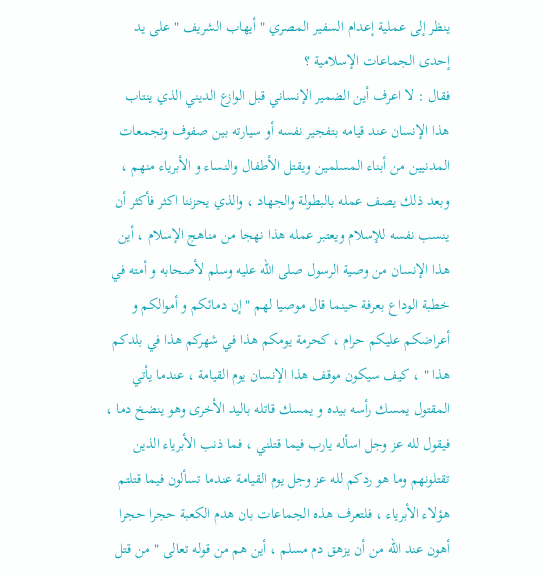ينظر إلى عملية إعدام السفير المصري " أيهاب الشريف " على يد إحدى الجماعات الإسلامية ؟
فقال : لا اعرف أين الضمير الإنساني قبل الوازع الديني الذي ينتاب هذا الإنسان عند قيامه بتفجير نفسه أو سيارته بين صفوف وتجمعات المدنيين من أبناء المسلمين ويقتل الأطفال والنساء و الأبرياء منهم ، وبعد ذلك يصف عمله بالبطولة والجهاد ، والذي يحزننا اكثر فأكثر أن ينسب نفسه للإسلام ويعتبر عمله هذا نهجا من مناهج الإسلام ، أين هذا الإنسان من وصية الرسول صلى الله عليه وسلم لأصحابه و أمته في خطبة الوداع بعرفة حينما قال موصيا لهم " إن دمائكم و أموالكم و أعراضكم عليكم حرام ، كحرمة يومكم هذا في شهركم هذا في بلدكم هذا " ، كيف سيكون موقف هذا الإنسان يوم القيامة ، عندما يأتي المقتول يمسك رأسه بيده و يمسك قاتله باليد الأخرى وهو ينضخ دما ، فيقول لله عز وجل اسأله يارب فيما قتلني ، فما ذنب الأبرياء الذين تقتلونهم وما هو ردكم لله عز وجل يوم القيامة عندما تسألون فيما قتلتم هؤلاء الأبرياء ، فلتعرف هذه الجماعات بان هدم الكعبة حجرا حجرا أهون عند الله من أن يزهق دم مسلم ، أين هم من قوله تعالى " من قتل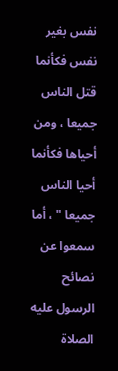نفس بغير نفس فكأنما قتل الناس جميعا ، ومن أحياها فكأنما أحيا الناس جميعا " ، أما سمعوا عن نصائح الرسول عليه الصلاة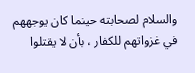والسلام لصحابته حينما كان يوجههم في غزواتهم للكفار ، بأن لا يقتلوا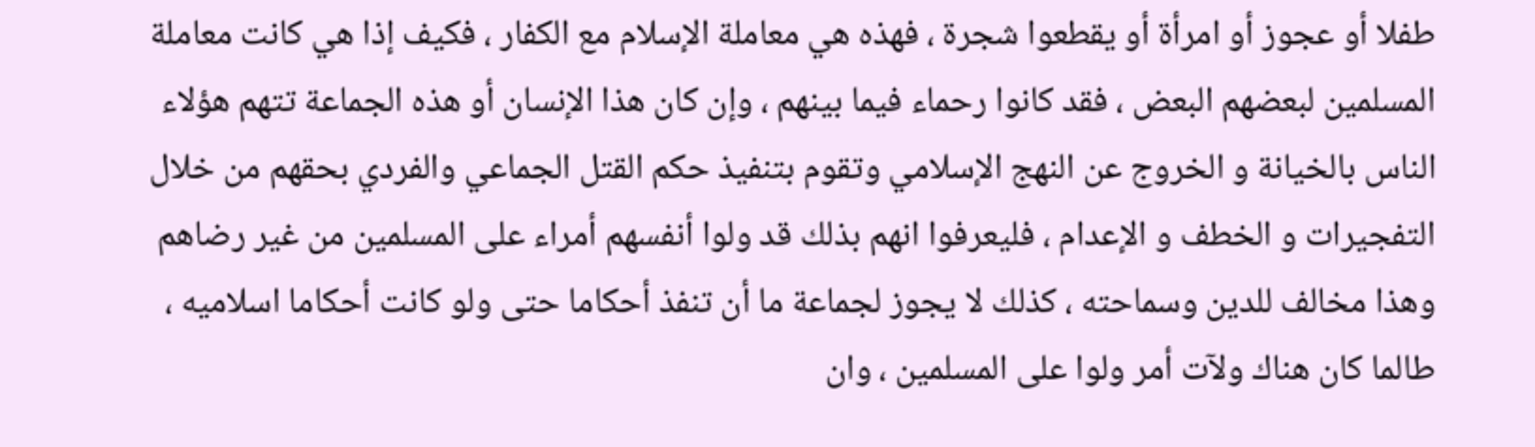طفلا أو عجوز أو امرأة أو يقطعوا شجرة ، فهذه هي معاملة الإسلام مع الكفار ، فكيف إذا هي كانت معاملة المسلمين لبعضهم البعض ، فقد كانوا رحماء فيما بينهم ، وإن كان هذا الإنسان أو هذه الجماعة تتهم هؤلاء الناس بالخيانة و الخروج عن النهج الإسلامي وتقوم بتنفيذ حكم القتل الجماعي والفردي بحقهم من خلال التفجيرات و الخطف و الإعدام ، فليعرفوا انهم بذلك قد ولوا أنفسهم أمراء على المسلمين من غير رضاهم وهذا مخالف للدين وسماحته ، كذلك لا يجوز لجماعة ما أن تنفذ أحكاما حتى ولو كانت أحكاما اسلاميه ، طالما كان هناك ولآت أمر ولوا على المسلمين ، وان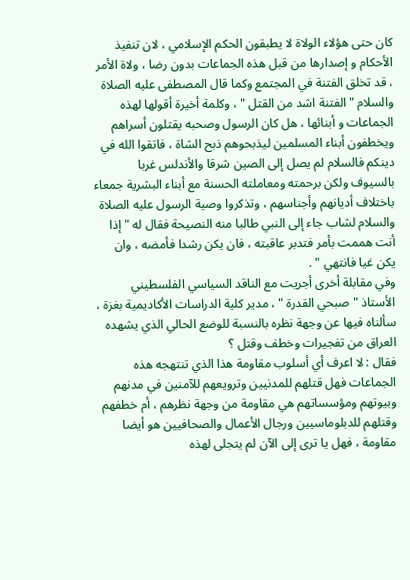كان حتى هؤلاء الولاة لا يطبقون الحكم الإسلامي ، لان تنفيذ الأحكام و إصدارها من قبل هذه الجماعات بدون رضا ، ولاة الأمر ، قد تخلق الفتنة في المجتمع وكما قال المصطفى عليه الصلاة والسلام " الفتنة اشد من القتل " ، وكلمة أخيرة أقولها لهذه الجماعات و أبنائها ، هل كان الرسول وصحبه يقتلون أسراهم ويخطفون أبناء المسلمين ليذبحوهم ذبح الشاة ، فاتقوا الله في دينكم فالسلام لم يصل إلى الصين شرقا والأندلس غربا بالسيوف ولكن برحمته ومعاملته الحسنة مع أبناء البشرية جمعاء باختلاف أديانهم وأجناسهم ، وتذكروا وصية الرسول عليه الصلاة والسلام لشاب جاء إلى النبي طالبا منه النصيحة فقال له " إذا أنت هممت بأمر فتدبر عاقبته ، فان يكن رشدا فأمضه ، وان يكن غيا فانتهي " .
وفي مقابلة أخرى أجريت مع الناقد السياسي الفلسطيني الأستاذ " صبحي القدرة " ، مدير كلية الدراسات الأكاديمية بغزة ، سألناه فيها عن وجهة نظره بالنسبة للوضع الحالي الذي يشهده العراق من تفجيرات وخطف وقتل ؟
فقال : لا اعرف أي أسلوب مقاومة هذا الذي تنتهجه هذه الجماعات فهل قتلهم للمدنيين وترويعهم للآمنين في مدنهم وبيوتهم ومؤسساتهم هي مقاومة من وجهة نظرهم ، أم خطفهم وقتلهم للدبلوماسيين ورجال الأعمال والصحافيين هو أيضا مقاومة ، فهل يا ترى إلى الآن لم يتجلى لهذه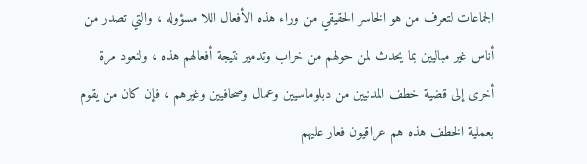الجماعات لتعرف من هو الخاسر الحقيقي من وراء هذه الأفعال اللا مسؤوله ، والتي تصدر من أناس غير مباليين بما يحدث لمن حولهم من خراب وتدمير نتيجة أفعالهم هذه ، ولنعود مرة أخرى إلى قضية خطف المدنيين من دبلوماسيين وعمال وصحافيين وغيرهم ، فإن كان من يقوم بعملية الخطف هذه هم عراقيون فعار عليهم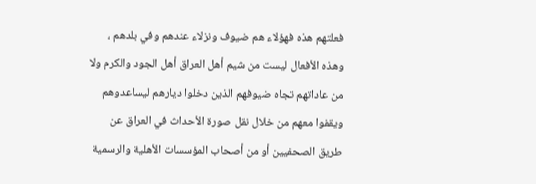فعلتهم هذه فهؤلاء هم ضيوف ونزلاء عندهم وفي بلدهم ، وهذه الأفعال ليست من شيم أهل العراق أهل الجود والكرم ولا من عاداتهم تجاه ضيوفهم الذين دخلوا ديارهم ليساعدوهم ويقفوا معهم من خلال نقل صورة الأحداث في العراق عن طريق الصحفيين أو من أصحاب المؤسسات الأهلية والرسمية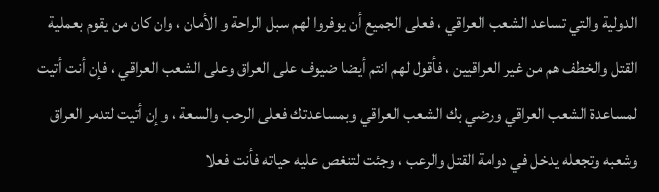الدولية والتي تساعد الشعب العراقي ، فعلى الجميع أن يوفروا لهم سبل الراحة و الأمان ، وان كان من يقوم بعملية القتل والخطف هم من غير العراقيين ، فأقول لهم انتم أيضا ضيوف على العراق وعلى الشعب العراقي ، فإن أنت أتيت لمساعدة الشعب العراقي ورضي بك الشعب العراقي وبمساعدتك فعلى الرحب والسعة ، و إن أتيت لتدمر العراق وشعبه وتجعله يدخل في دوامة القتل والرعب ، وجئت لتنغص عليه حياته فأنت فعلا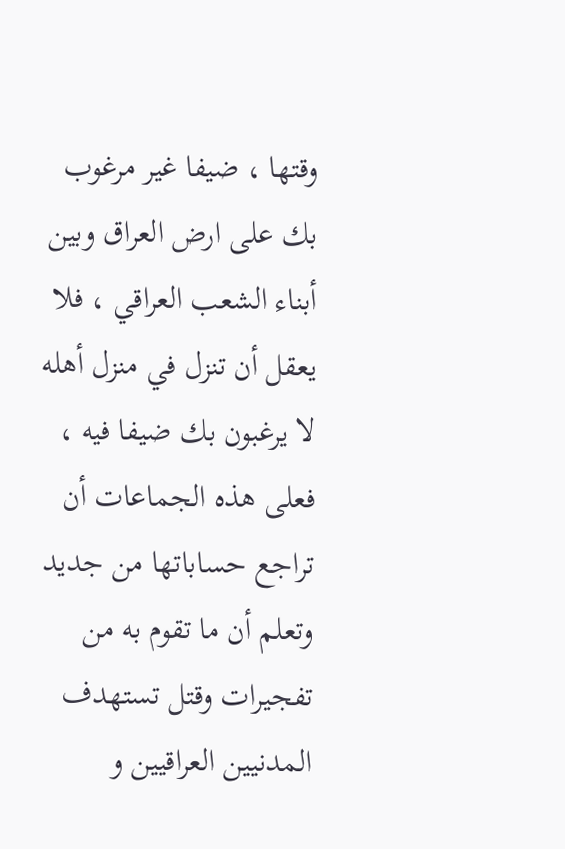وقتها ، ضيفا غير مرغوب بك على ارض العراق وبين أبناء الشعب العراقي ، فلا يعقل أن تنزل في منزل أهله لا يرغبون بك ضيفا فيه ، فعلى هذه الجماعات أن تراجع حساباتها من جديد وتعلم أن ما تقوم به من تفجيرات وقتل تستهدف المدنيين العراقيين و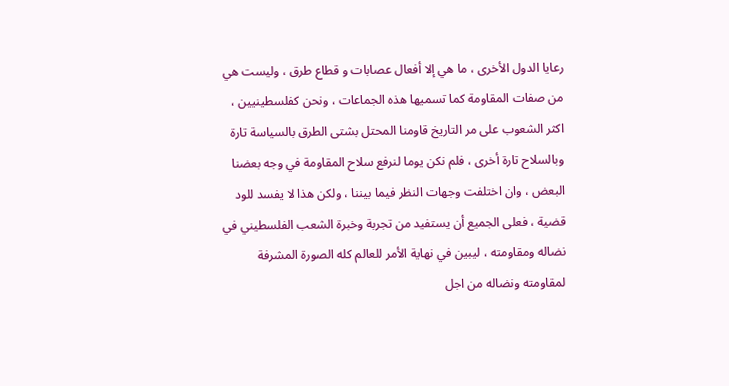رعايا الدول الأخرى ، ما هي إلا أفعال عصابات و قطاع طرق ، وليست هي من صفات المقاومة كما تسميها هذه الجماعات ، ونحن كفلسطينيين ، اكثر الشعوب على مر التاريخ قاومنا المحتل بشتى الطرق بالسياسة تارة وبالسلاح تارة أخرى ، فلم نكن يوما لنرفع سلاح المقاومة في وجه بعضنا البعض ، وان اختلفت وجهات النظر فيما بيننا ، ولكن هذا لا يفسد للود قضية ، فعلى الجميع أن يستفيد من تجربة وخبرة الشعب الفلسطيني في نضاله ومقاومته ، ليبين في نهاية الأمر للعالم كله الصورة المشرفة لمقاومته ونضاله من اجل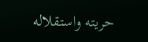حريته واستقلاله